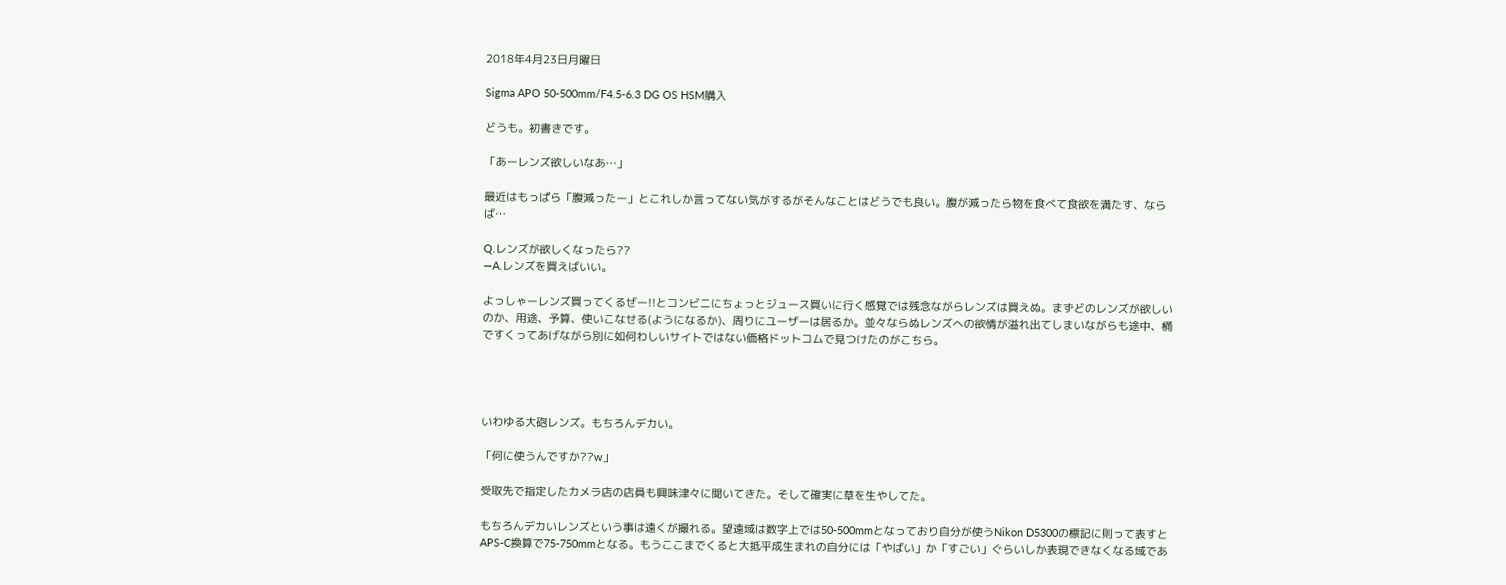2018年4月23日月曜日

Sigma APO 50-500mm/F4.5-6.3 DG OS HSM購入

どうも。初書きです。

「あーレンズ欲しいなあ…」

最近はもっぱら「腹減ったー」とこれしか言ってない気がするがそんなことはどうでも良い。腹が減ったら物を食べて食欲を満たす、ならば…

Q.レンズが欲しくなったら??
―A.レンズを買えばいい。

よっしゃーレンズ買ってくるぜー!!とコンビニにちょっとジュース買いに行く感覚では残念ながらレンズは買えぬ。まずどのレンズが欲しいのか、用途、予算、使いこなせる(ようになるか)、周りにユーザーは居るか。並々ならぬレンズへの欲情が溢れ出てしまいながらも途中、桶ですくってあげながら別に如何わしいサイトではない価格ドットコムで見つけたのがこちら。




いわゆる大砲レンズ。もちろんデカい。

「何に使うんですか??w」

受取先で指定したカメラ店の店員も興味津々に聞いてきた。そして確実に草を生やしてた。

もちろんデカいレンズという事は遠くが撮れる。望遠域は数字上では50-500mmとなっており自分が使うNikon D5300の標記に則って表すとAPS-C換算で75-750mmとなる。もうここまでくると大抵平成生まれの自分には「やばい」か「すごい」ぐらいしか表現できなくなる域であ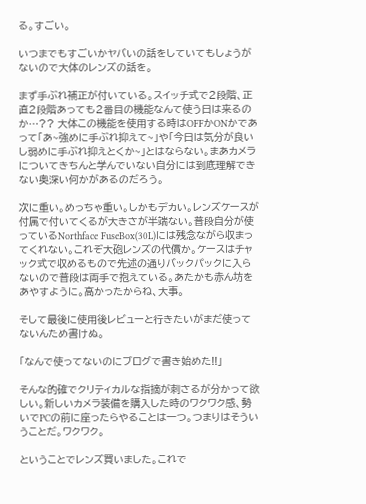る。すごい。

いつまでもすごいかヤバいの話をしていてもしょうがないので大体のレンズの話を。

まず手ぶれ補正が付いている。スイッチ式で2段階、正直2段階あっても2番目の機能なんて使う日は来るのか…?? 大体この機能を使用する時はOFFかONかであって「あ~強めに手ぶれ抑えて~」や「今日は気分が良いし弱めに手ぶれ抑えとくか~」とはならない。まあカメラについてきちんと学んでいない自分には到底理解できない奥深い何かがあるのだろう。

次に重い。めっちゃ重い。しかもデカい。レンズケースが付属で付いてくるが大きさが半端ない。普段自分が使っているNorthface FuseBox(30L)には残念ながら収まってくれない。これぞ大砲レンズの代償か。ケースはチャック式で収めるもので先述の通りバックパックに入らないので普段は両手で抱えている。あたかも赤ん坊をあやすように。高かったからね、大事。

そして最後に使用後レビューと行きたいがまだ使ってないんため書けぬ。

「なんで使ってないのにブログで書き始めた!!」

そんな的確でクリティカルな指摘が刺さるが分かって欲しい。新しいカメラ装備を購入した時のワクワク感、勢いでPCの前に座ったらやることは一つ。つまりはそういうことだ。ワクワク。

ということでレンズ買いました。これで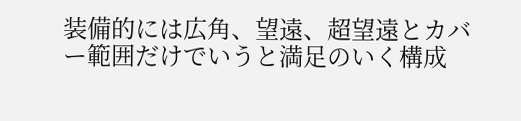装備的には広角、望遠、超望遠とカバー範囲だけでいうと満足のいく構成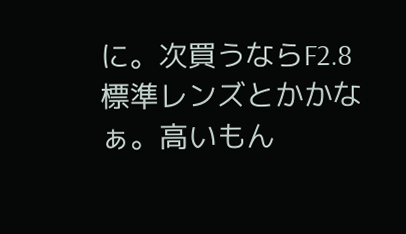に。次買うならF2.8標準レンズとかかなぁ。高いもん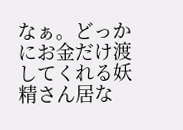なぁ。どっかにお金だけ渡してくれる妖精さん居な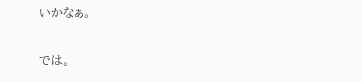いかなぁ。

では。